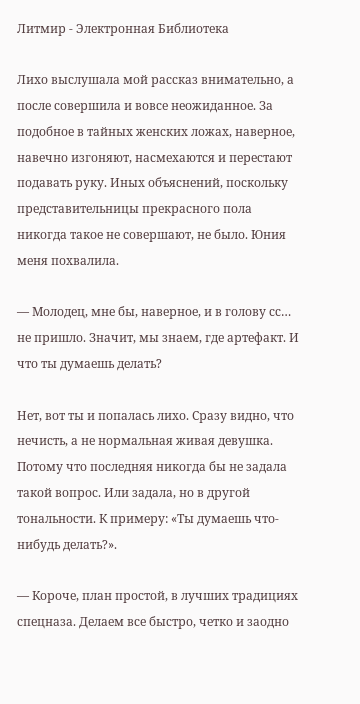Литмир - Электронная Библиотека

Лихо выслушала мой рассказ внимательно, а после совершила и вовсе неожиданное. За подобное в тайных женских ложах, наверное, навечно изгоняют, насмехаются и перестают подавать руку. Иных объяснений, поскольку представительницы прекрасного пола никогда такое не совершают, не было. Юния меня похвалила.

— Молодец, мне бы, наверное, и в голову сс… не пришло. Значит, мы знаем, где артефакт. И что ты думаешь делать?

Нет, вот ты и попалась лихо. Сразу видно, что нечисть, а не нормальная живая девушка. Потому что последняя никогда бы не задала такой вопрос. Или задала, но в другой тональности. К примеру: «Ты думаешь что-нибудь делать?».

— Короче, план простой, в лучших традициях спецназа. Делаем все быстро, четко и заодно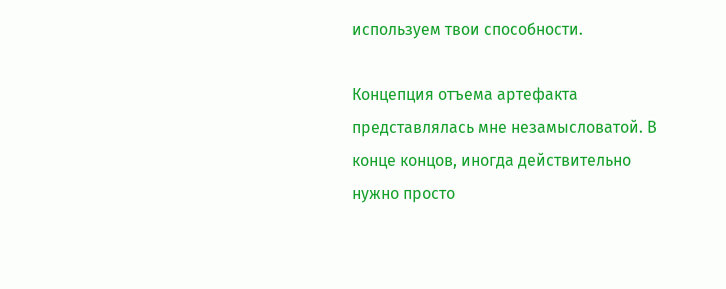используем твои способности.

Концепция отъема артефакта представлялась мне незамысловатой. В конце концов, иногда действительно нужно просто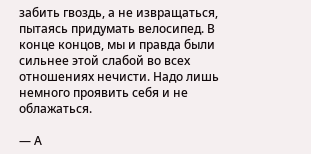забить гвоздь, а не извращаться, пытаясь придумать велосипед. В конце концов, мы и правда были сильнее этой слабой во всех отношениях нечисти. Надо лишь немного проявить себя и не облажаться.

— А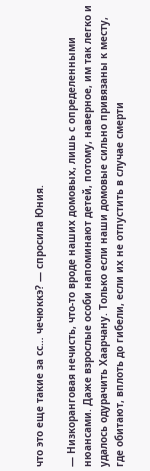что это еще такие за сс… чечюккэ? — спросила Юния.

— Низкоранговая нечисть, что-то вроде наших домовых, лишь с определенными нюансами. Даже взрослые особи напоминают детей, потому, наверное, им так легко и удалось одурачить Хаарчану. Только если наши домовые сильно привязаны к месту, где обитают, вплоть до гибели, если их не отпустить в случае смерти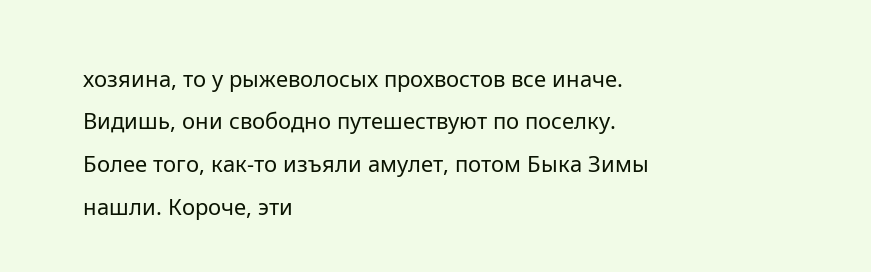хозяина, то у рыжеволосых прохвостов все иначе. Видишь, они свободно путешествуют по поселку. Более того, как-то изъяли амулет, потом Быка Зимы нашли. Короче, эти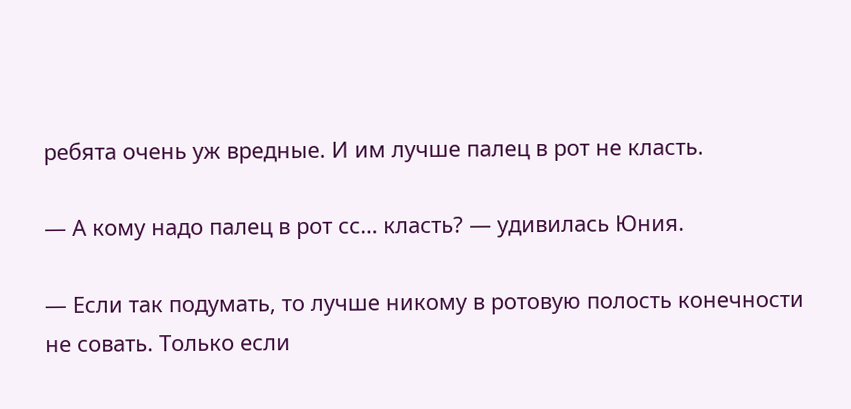ребята очень уж вредные. И им лучше палец в рот не класть.

— А кому надо палец в рот сс… класть? — удивилась Юния.

— Если так подумать, то лучше никому в ротовую полость конечности не совать. Только если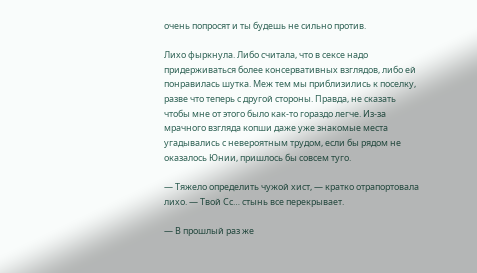очень попросят и ты будешь не сильно против.

Лихо фыркнула. Либо считала, что в сексе надо придерживаться более консервативных взглядов, либо ей понравилась шутка. Меж тем мы приблизились к поселку, разве что теперь с другой стороны. Правда, не сказать чтобы мне от этого было как-то гораздо легче. Из-за мрачного взгляда копши даже уже знакомые места угадывались с невероятным трудом, если бы рядом не оказалось Юнии, пришлось бы совсем туго.

— Тяжело определить чужой хист, — кратко отрапортовала лихо. — Твой Сс… стынь все перекрывает.

— В прошлый раз же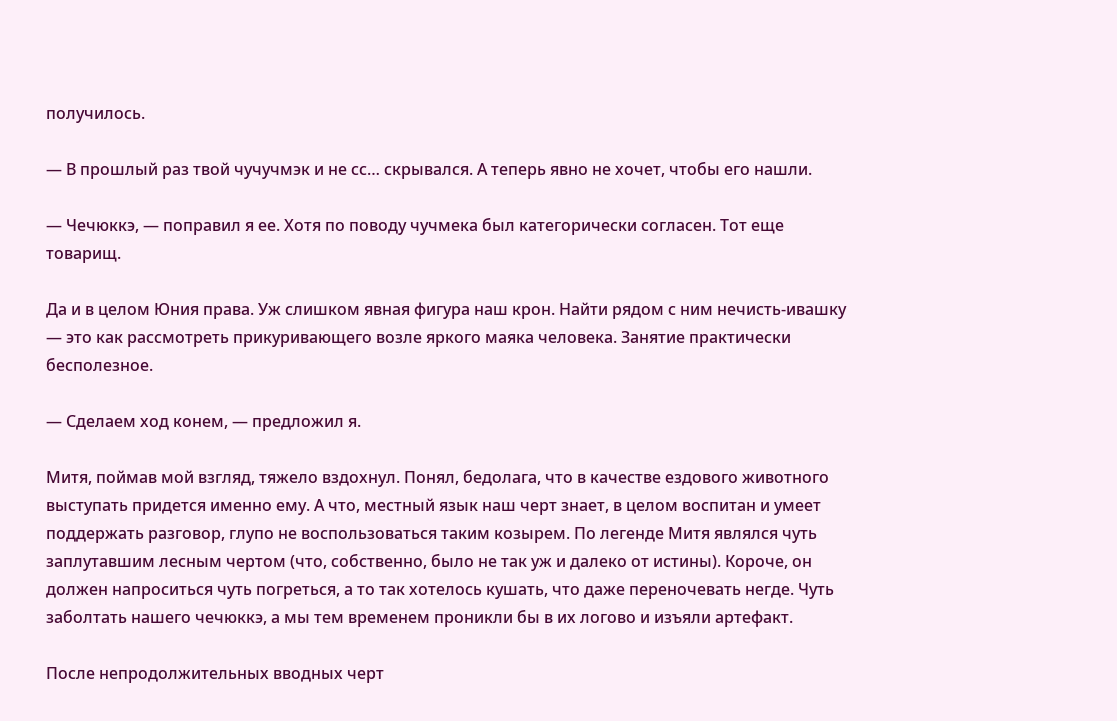получилось.

— В прошлый раз твой чучучмэк и не сс… скрывался. А теперь явно не хочет, чтобы его нашли.

— Чечюккэ, — поправил я ее. Хотя по поводу чучмека был категорически согласен. Тот еще товарищ.

Да и в целом Юния права. Уж слишком явная фигура наш крон. Найти рядом с ним нечисть-ивашку — это как рассмотреть прикуривающего возле яркого маяка человека. Занятие практически бесполезное.

— Сделаем ход конем, — предложил я.

Митя, поймав мой взгляд, тяжело вздохнул. Понял, бедолага, что в качестве ездового животного выступать придется именно ему. А что, местный язык наш черт знает, в целом воспитан и умеет поддержать разговор, глупо не воспользоваться таким козырем. По легенде Митя являлся чуть заплутавшим лесным чертом (что, собственно, было не так уж и далеко от истины). Короче, он должен напроситься чуть погреться, а то так хотелось кушать, что даже переночевать негде. Чуть заболтать нашего чечюккэ, а мы тем временем проникли бы в их логово и изъяли артефакт.

После непродолжительных вводных черт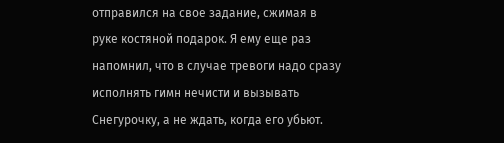отправился на свое задание, сжимая в руке костяной подарок. Я ему еще раз напомнил, что в случае тревоги надо сразу исполнять гимн нечисти и вызывать Снегурочку, а не ждать, когда его убьют.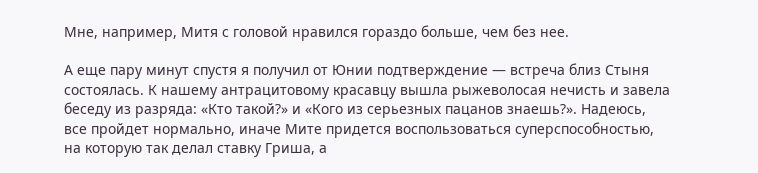Мне, например, Митя с головой нравился гораздо больше, чем без нее.

А еще пару минут спустя я получил от Юнии подтверждение — встреча близ Стыня состоялась. К нашему антрацитовому красавцу вышла рыжеволосая нечисть и завела беседу из разряда: «Кто такой?» и «Кого из серьезных пацанов знаешь?». Надеюсь, все пройдет нормально, иначе Мите придется воспользоваться суперспособностью, на которую так делал ставку Гриша, а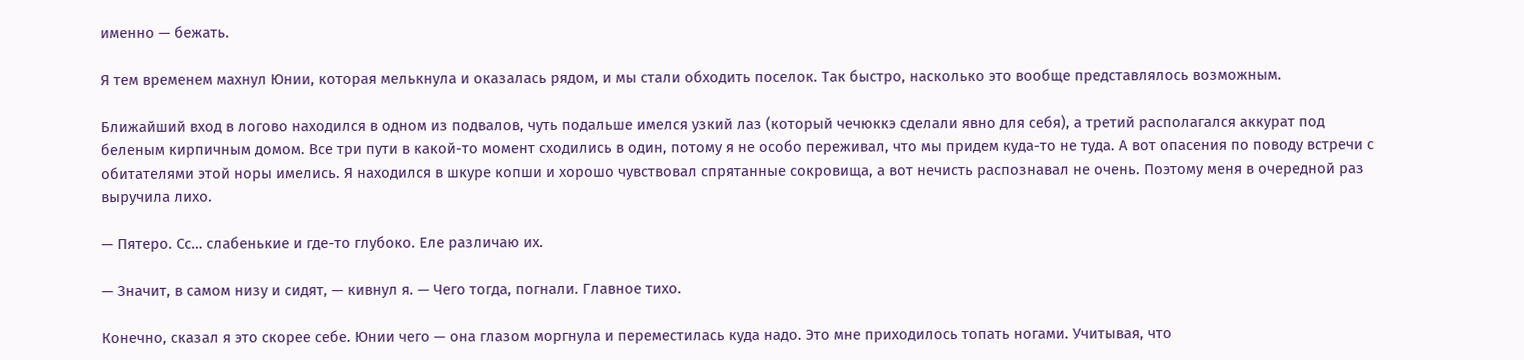именно — бежать.

Я тем временем махнул Юнии, которая мелькнула и оказалась рядом, и мы стали обходить поселок. Так быстро, насколько это вообще представлялось возможным.

Ближайший вход в логово находился в одном из подвалов, чуть подальше имелся узкий лаз (который чечюккэ сделали явно для себя), а третий располагался аккурат под беленым кирпичным домом. Все три пути в какой-то момент сходились в один, потому я не особо переживал, что мы придем куда-то не туда. А вот опасения по поводу встречи с обитателями этой норы имелись. Я находился в шкуре копши и хорошо чувствовал спрятанные сокровища, а вот нечисть распознавал не очень. Поэтому меня в очередной раз выручила лихо.

— Пятеро. Сс… слабенькие и где-то глубоко. Еле различаю их.

— Значит, в самом низу и сидят, — кивнул я. — Чего тогда, погнали. Главное тихо.

Конечно, сказал я это скорее себе. Юнии чего — она глазом моргнула и переместилась куда надо. Это мне приходилось топать ногами. Учитывая, что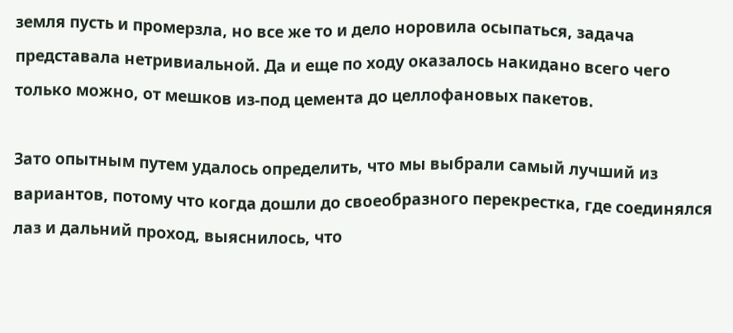земля пусть и промерзла, но все же то и дело норовила осыпаться, задача представала нетривиальной. Да и еще по ходу оказалось накидано всего чего только можно, от мешков из-под цемента до целлофановых пакетов.

Зато опытным путем удалось определить, что мы выбрали самый лучший из вариантов, потому что когда дошли до своеобразного перекрестка, где соединялся лаз и дальний проход, выяснилось, что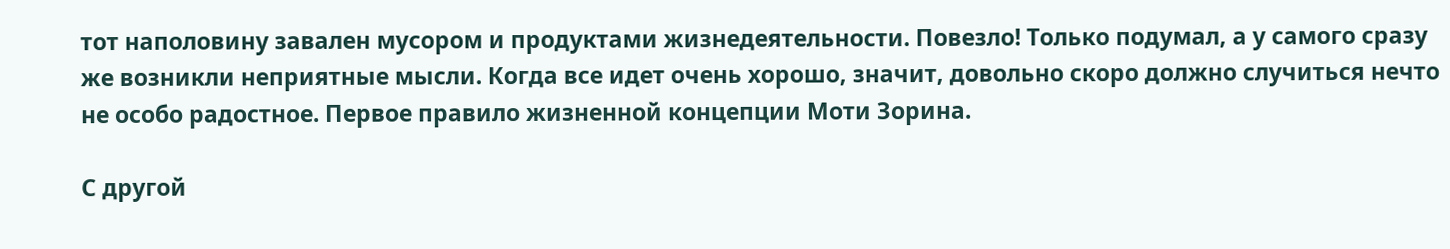тот наполовину завален мусором и продуктами жизнедеятельности. Повезло! Только подумал, а у самого сразу же возникли неприятные мысли. Когда все идет очень хорошо, значит, довольно скоро должно случиться нечто не особо радостное. Первое правило жизненной концепции Моти Зорина.

С другой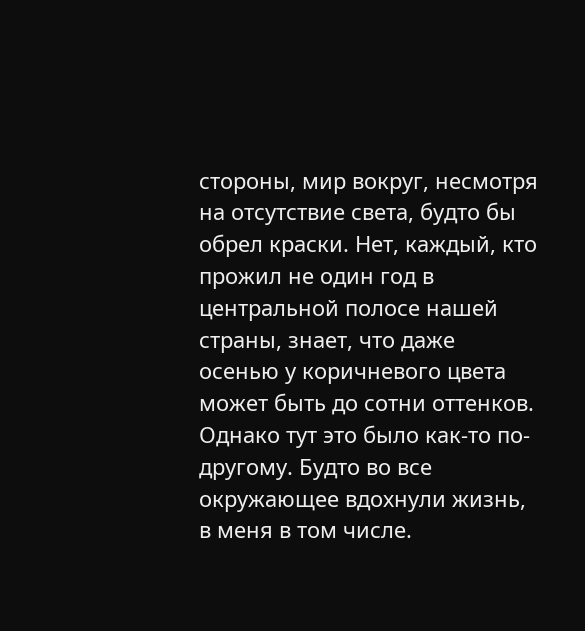стороны, мир вокруг, несмотря на отсутствие света, будто бы обрел краски. Нет, каждый, кто прожил не один год в центральной полосе нашей страны, знает, что даже осенью у коричневого цвета может быть до сотни оттенков. Однако тут это было как-то по-другому. Будто во все окружающее вдохнули жизнь, в меня в том числе.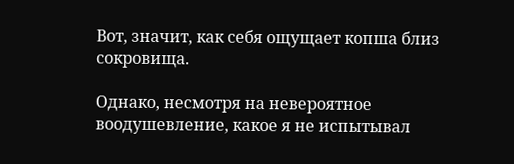Вот, значит, как себя ощущает копша близ сокровища.

Однако, несмотря на невероятное воодушевление, какое я не испытывал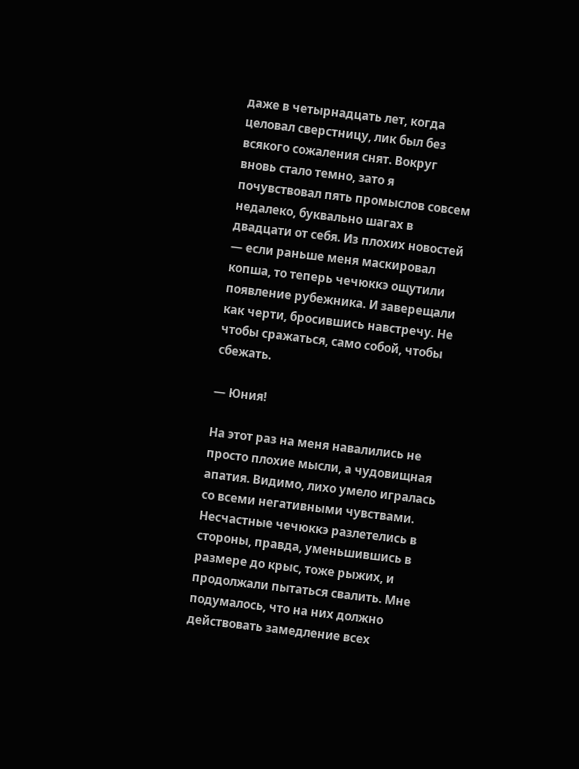даже в четырнадцать лет, когда целовал сверстницу, лик был без всякого сожаления снят. Вокруг вновь стало темно, зато я почувствовал пять промыслов совсем недалеко, буквально шагах в двадцати от себя. Из плохих новостей — если раньше меня маскировал копша, то теперь чечюккэ ощутили появление рубежника. И заверещали как черти, бросившись навстречу. Не чтобы сражаться, само собой, чтобы сбежать.

— Юния!

На этот раз на меня навалились не просто плохие мысли, а чудовищная апатия. Видимо, лихо умело игралась со всеми негативными чувствами. Несчастные чечюккэ разлетелись в стороны, правда, уменьшившись в размере до крыс, тоже рыжих, и продолжали пытаться свалить. Мне подумалось, что на них должно действовать замедление всех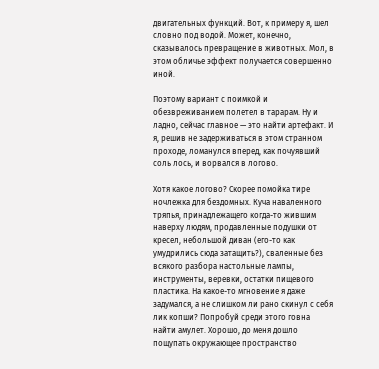двигательных функций. Вот, к примеру я, шел словно под водой. Может, конечно, сказывалось превращение в животных. Мол, в этом обличье эффект получается совершенно иной.

Поэтому вариант с поимкой и обезвреживанием полетел в тарарам. Ну и ладно, сейчас главное — это найти артефакт. И я, решив не задерживаться в этом странном проходе, ломанулся вперед, как почуявший соль лось, и ворвался в логово.

Хотя какое логово? Скорее помойка тире ночлежка для бездомных. Куча наваленного тряпья, принадлежащего когда-то жившим наверху людям, продавленные подушки от кресел, небольшой диван (его-то как умудрились сюда затащить?), сваленные без всякого разбора настольные лампы, инструменты, веревки, остатки пищевого пластика. На какое-то мгновение я даже задумался, а не слишком ли рано скинул с себя лик копши? Попробуй среди этого говна найти амулет. Хорошо, до меня дошло пощупать окружающее пространство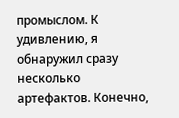промыслом. К удивлению, я обнаружил сразу несколько артефактов. Конечно,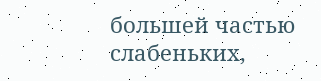большей частью слабеньких,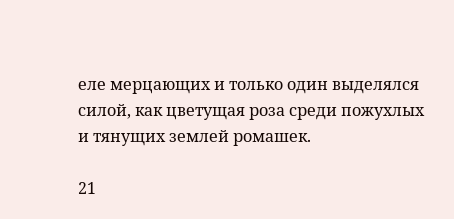еле мерцающих и только один выделялся силой, как цветущая роза среди пожухлых и тянущих землей ромашек.

21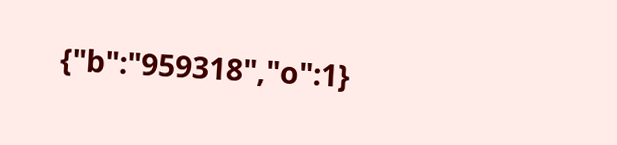{"b":"959318","o":1}